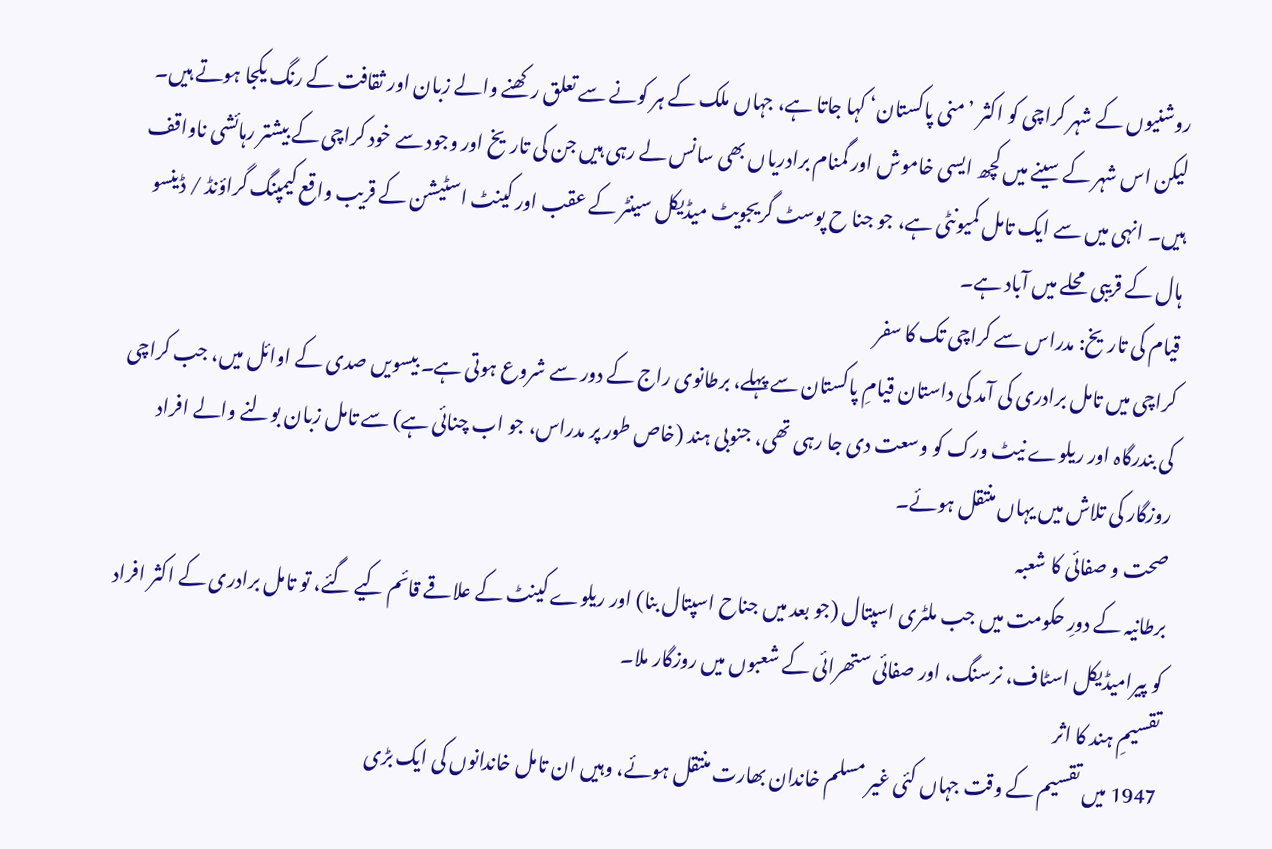روشنیوں کے شہر کراچی کو اکثر ’منی پاکستان‘ کہا جاتا ہے، جہاں ملک کے ہر کونے سے تعلق رکھنے والے زبان اور ثقافت کے رنگ یکجا ہوتے ہیں۔ لیکن اس شہر کے سینے میں کچھ ایسی خاموش اور گمنام برادریاں بھی سانس لے رہی ہیں جن کی تاریخ اور وجود سے خود کراچی کے بیشتر رہائشی ناواقف ہیں۔ انہی میں سے ایک تامل کمیونٹی ہے، جو جنا ح پوسٹ گریجویٹ میڈیکل سینٹر کے عقب اور کینٹ اسٹیشن کے قریب واقع کیمپنگ گراؤنڈ / ڈینسو ہال کے قریبی محلے میں آباد ہے۔
قیام کی تاریخ: مدراس سے کراچی تک کا سفر
کراچی میں تامل برادری کی آمد کی داستان قیامِ پاکستان سے پہلے، برطانوی راج کے دور سے شروع ہوتی ہے۔ بیسویں صدی کے اوائل میں، جب کراچی کی بندرگاہ اور ریلوے نیٹ ورک کو وسعت دی جا رہی تھی، جنوبی ہند (خاص طور پر مدراس، جو اب چنائی ہے) سے تامل زبان بولنے والے افراد روزگار کی تلاش میں یہاں منتقل ہوئے۔
صحت و صفائی کا شعبہ
برطانیہ کے دورِ حکومت میں جب ملٹری اسپتال (جو بعد میں جناح اسپتال بنا) اور ریلوے کینٹ کے علاقے قائم کیے گئے، تو تامل برادری کے اکثر افراد کو پیرامیڈیکل اسٹاف، نرسنگ، اور صفائی ستھرائی کے شعبوں میں روزگار ملا۔
تقسیمِ ہند کا اثر
1947 میں تقسیم کے وقت جہاں کئی غیر مسلم خاندان بھارت منتقل ہوئے، وہیں ان تامل خاندانوں کی ایک بڑی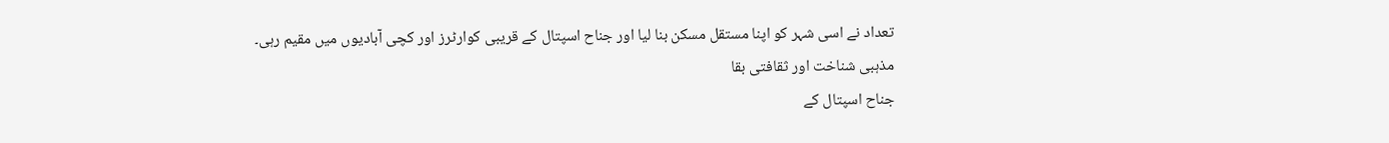تعداد نے اسی شہر کو اپنا مستقل مسکن بنا لیا اور جناح اسپتال کے قریبی کوارٹرز اور کچی آبادیوں میں مقیم رہی۔
مذہبی شناخت اور ثقافتی بقا
جناح اسپتال کے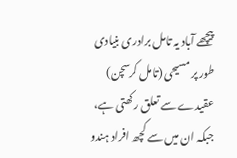پیچھے آباد یہ تامل برادری بنیادی طور پر مسیحی (تامل کرسچن) عقیدے سے تعلق رکھتی ہے، جبکہ ان میں سے کچھ افراد ہندو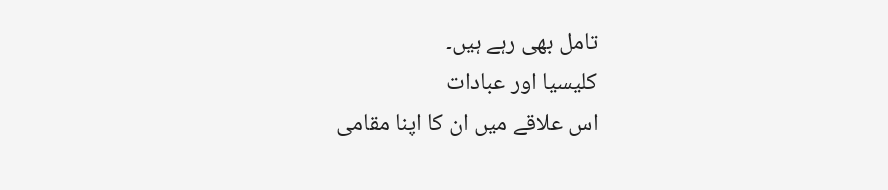تامل بھی رہے ہیں۔
کلیسیا اور عبادات
اس علاقے میں ان کا اپنا مقامی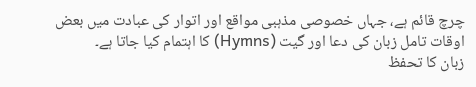چرچ قائم ہے، جہاں خصوصی مذہبی مواقع اور اتوار کی عبادت میں بعض اوقات تامل زبان کی دعا اور گیت (Hymns) کا اہتمام کیا جاتا ہے۔
زبان کا تحفظ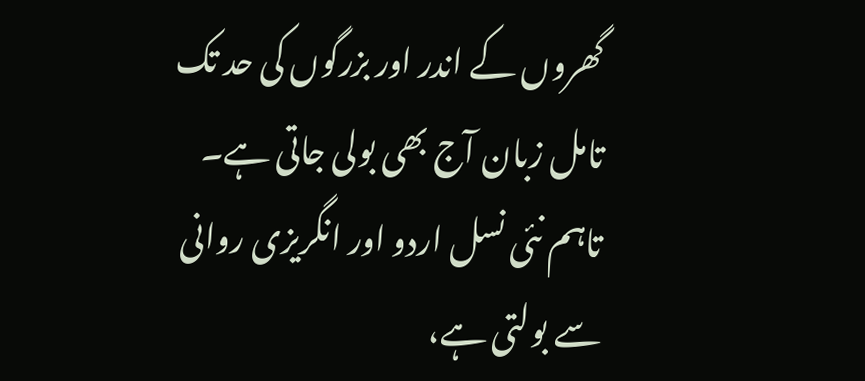گھروں کے اندر اور بزرگوں کی حد تک تامل زبان آج بھی بولی جاتی ہے۔ تاہم نئی نسل اردو اور انگریزی روانی سے بولتی ہے،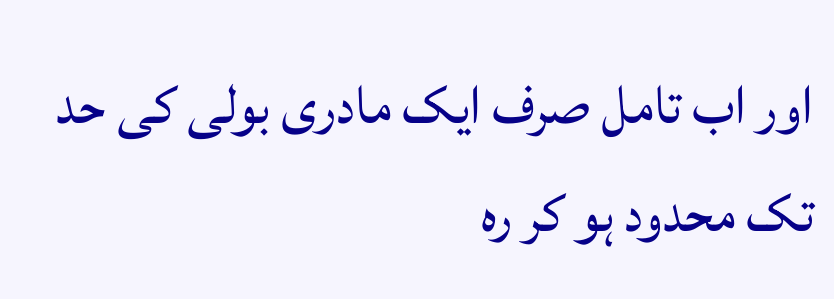اور اب تامل صرف ایک مادری بولی کی حد تک محدود ہو کر رہ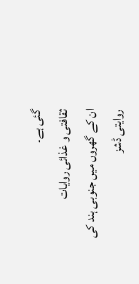گئی ہے۔
ثقافتی و غذائی روایات
ان کے گھروں میں جنوبی ہند کی روایتی ڈشز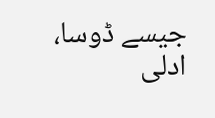جیسے ڈوسا، ادلی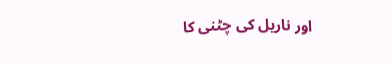اور ناریل کی چٹنی کا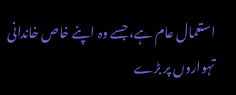استعمال عام ہے، جسے وہ اپنے خاص خاندانی تہواروں پر بڑے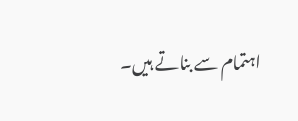اہتمام سے بناتے ہیں۔